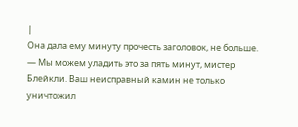|
Она дала ему минуту прочесть заголовок, не больше.
— Мы можем уладить это за пять минут, мистер Блейкли. Ваш неисправный камин не только уничтожил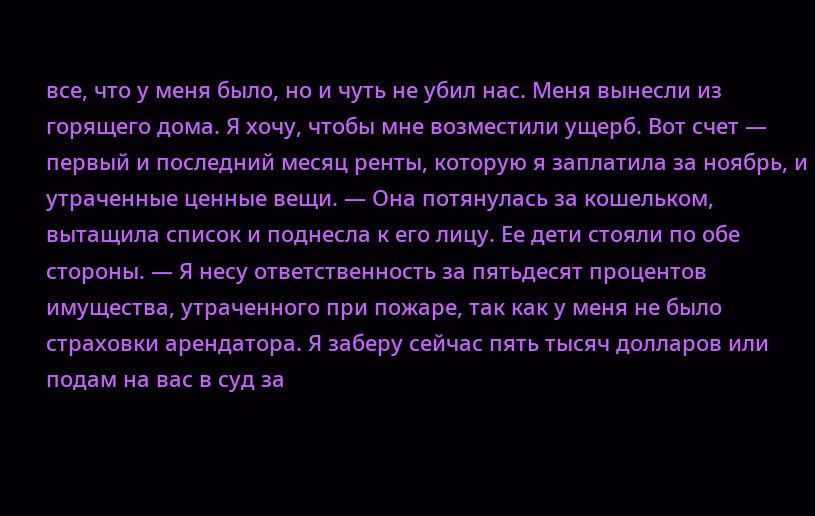все, что у меня было, но и чуть не убил нас. Меня вынесли из горящего дома. Я хочу, чтобы мне возместили ущерб. Вот счет — первый и последний месяц ренты, которую я заплатила за ноябрь, и утраченные ценные вещи. — Она потянулась за кошельком, вытащила список и поднесла к его лицу. Ее дети стояли по обе стороны. — Я несу ответственность за пятьдесят процентов имущества, утраченного при пожаре, так как у меня не было страховки арендатора. Я заберу сейчас пять тысяч долларов или подам на вас в суд за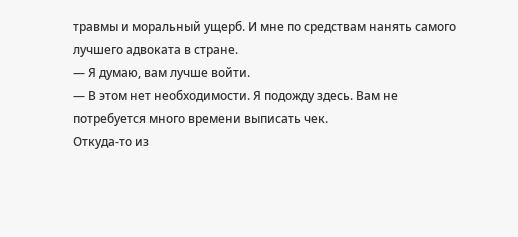травмы и моральный ущерб. И мне по средствам нанять самого лучшего адвоката в стране.
— Я думаю, вам лучше войти.
— В этом нет необходимости. Я подожду здесь. Вам не потребуется много времени выписать чек.
Откуда-то из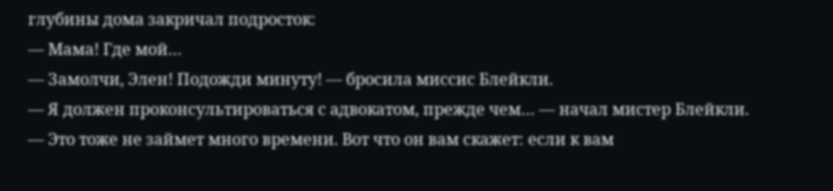глубины дома закричал подросток:
— Мама! Где мой…
— Замолчи, Элен! Подожди минуту! — бросила миссис Блейкли.
— Я должен проконсультироваться с адвокатом, прежде чем… — начал мистер Блейкли.
— Это тоже не займет много времени. Вот что он вам скажет: если к вам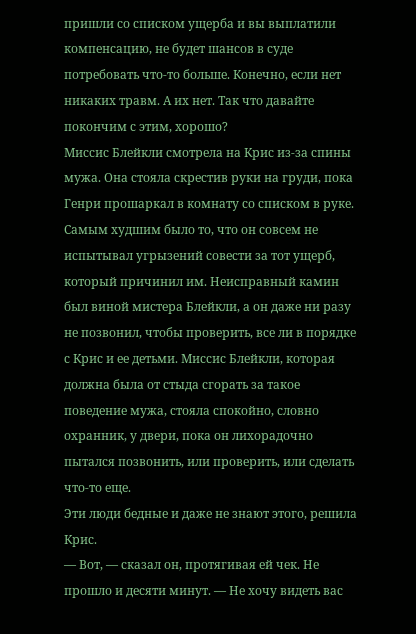пришли со списком ущерба и вы выплатили компенсацию, не будет шансов в суде потребовать что-то больше. Конечно, если нет никаких травм. А их нет. Так что давайте покончим с этим, хорошо?
Миссис Блейкли смотрела на Крис из-за спины мужа. Она стояла скрестив руки на груди, пока Генри прошаркал в комнату со списком в руке. Самым худшим было то, что он совсем не испытывал угрызений совести за тот ущерб, который причинил им. Неисправный камин был виной мистера Блейкли, а он даже ни разу не позвонил, чтобы проверить, все ли в порядке с Крис и ее детьми. Миссис Блейкли, которая должна была от стыда сгорать за такое поведение мужа, стояла спокойно, словно охранник, у двери, пока он лихорадочно пытался позвонить, или проверить, или сделать что-то еще.
Эти люди бедные и даже не знают этого, решила Крис.
— Вот, — сказал он, протягивая ей чек. Не прошло и десяти минут. — Не хочу видеть вас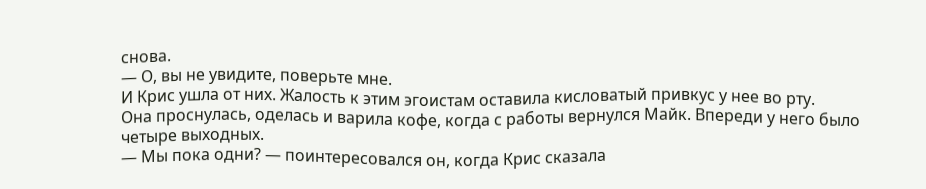снова.
— О, вы не увидите, поверьте мне.
И Крис ушла от них. Жалость к этим эгоистам оставила кисловатый привкус у нее во рту.
Она проснулась, оделась и варила кофе, когда с работы вернулся Майк. Впереди у него было четыре выходных.
— Мы пока одни? — поинтересовался он, когда Крис сказала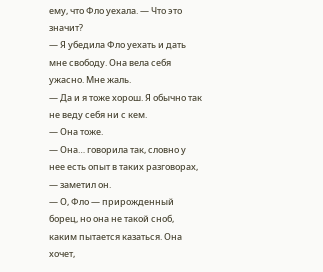ему, что Фло уехала. — Что это значит?
— Я убедила Фло уехать и дать мне свободу. Она вела себя ужасно. Мне жаль.
— Да и я тоже хорош. Я обычно так не веду себя ни с кем.
— Она тоже.
— Она… говорила так, словно у нее есть опыт в таких разговорах, — заметил он.
— О, Фло — прирожденный борец, но она не такой сноб, каким пытается казаться. Она хочет,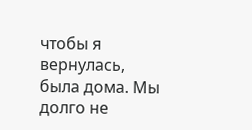чтобы я вернулась, была дома. Мы долго не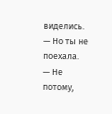виделись.
— Но ты не поехала.
— Не потому,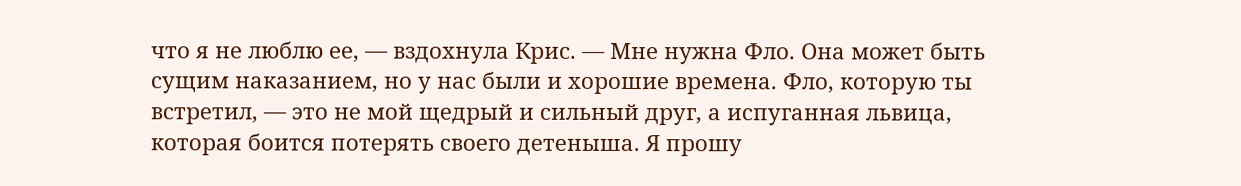что я не люблю ее, — вздохнула Крис. — Мне нужна Фло. Она может быть сущим наказанием, но у нас были и хорошие времена. Фло, которую ты встретил, — это не мой щедрый и сильный друг, а испуганная львица, которая боится потерять своего детеныша. Я прошу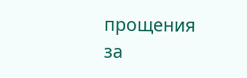прощения за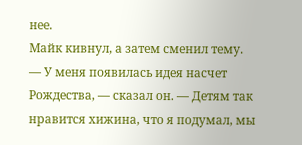нее.
Майк кивнул, а затем сменил тему.
— У меня появилась идея насчет Рождества, — сказал он. — Детям так нравится хижина, что я подумал, мы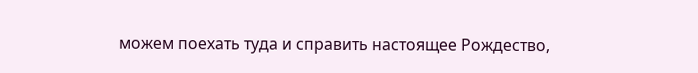можем поехать туда и справить настоящее Рождество,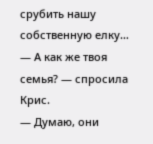срубить нашу собственную елку…
— А как же твоя семья? — спросила Крис.
— Думаю, они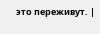это переживут. |